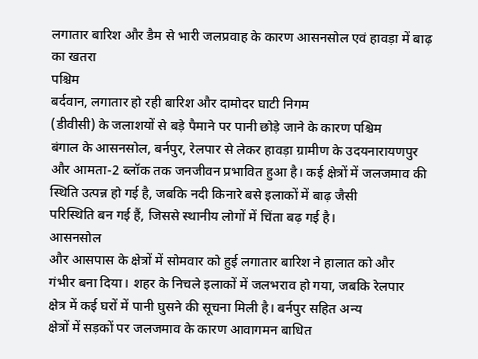लगातार बारिश और डैम से भारी जलप्रवाह के कारण आसनसोल एवं हावड़ा में बाढ़ का खतरा
पश्चिम
बर्दवान, लगातार हो रही बारिश और दामोदर घाटी निगम
(डीवीसी) के जलाशयों से बड़े पैमाने पर पानी छोड़े जाने के कारण पश्चिम
बंगाल के आसनसोल, बर्नपुर, रेलपार से लेकर हावड़ा ग्रामीण के उदयनारायणपुर
और आमता-2 ब्लॉक तक जनजीवन प्रभावित हुआ है। कई क्षेत्रों में जलजमाव की
स्थिति उत्पन्न हो गई है, जबकि नदी किनारे बसे इलाकों में बाढ़ जैसी
परिस्थिति बन गई हैं, जिससे स्थानीय लोगों में चिंता बढ़ गई है।
आसनसोल
और आसपास के क्षेत्रों में सोमवार को हुई लगातार बारिश ने हालात को और
गंभीर बना दिया। शहर के निचले इलाकों में जलभराव हो गया, जबकि रेलपार
क्षेत्र में कई घरों में पानी घुसने की सूचना मिली है। बर्नपुर सहित अन्य
क्षेत्रों में सड़कों पर जलजमाव के कारण आवागमन बाधित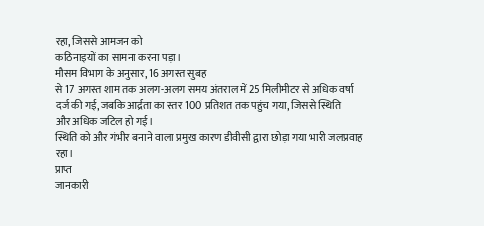रहा, जिससे आमजन को
कठिनाइयों का सामना करना पड़ा।
मौसम विभाग के अनुसार, 16 अगस्त सुबह
से 17 अगस्त शाम तक अलग-अलग समय अंतराल में 25 मिलीमीटर से अधिक वर्षा
दर्ज की गई, जबकि आर्द्रता का स्तर 100 प्रतिशत तक पहुंच गया, जिससे स्थिति
और अधिक जटिल हो गई।
स्थिति को और गंभीर बनाने वाला प्रमुख कारण डीवीसी द्वारा छोड़ा गया भारी जलप्रवाह रहा।
प्राप्त
जानकारी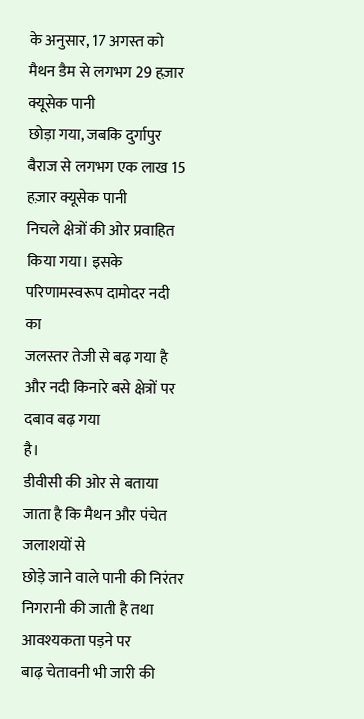के अनुसार, 17 अगस्त को मैथन डैम से लगभग 29 हज़ार क्यूसेक पानी
छोड़ा गया, जबकि दुर्गापुर बैराज से लगभग एक लाख 15 हज़ार क्यूसेक पानी
निचले क्षेत्रों की ओर प्रवाहित किया गया। इसके परिणामस्वरूप दामोदर नदी का
जलस्तर तेजी से बढ़ गया है और नदी किनारे बसे क्षेत्रों पर दबाव बढ़ गया
है।
डीवीसी की ओर से बताया जाता है कि मैथन और पंचेत जलाशयों से
छोड़े जाने वाले पानी की निरंतर निगरानी की जाती है तथा आवश्यकता पड़ने पर
बाढ़ चेतावनी भी जारी की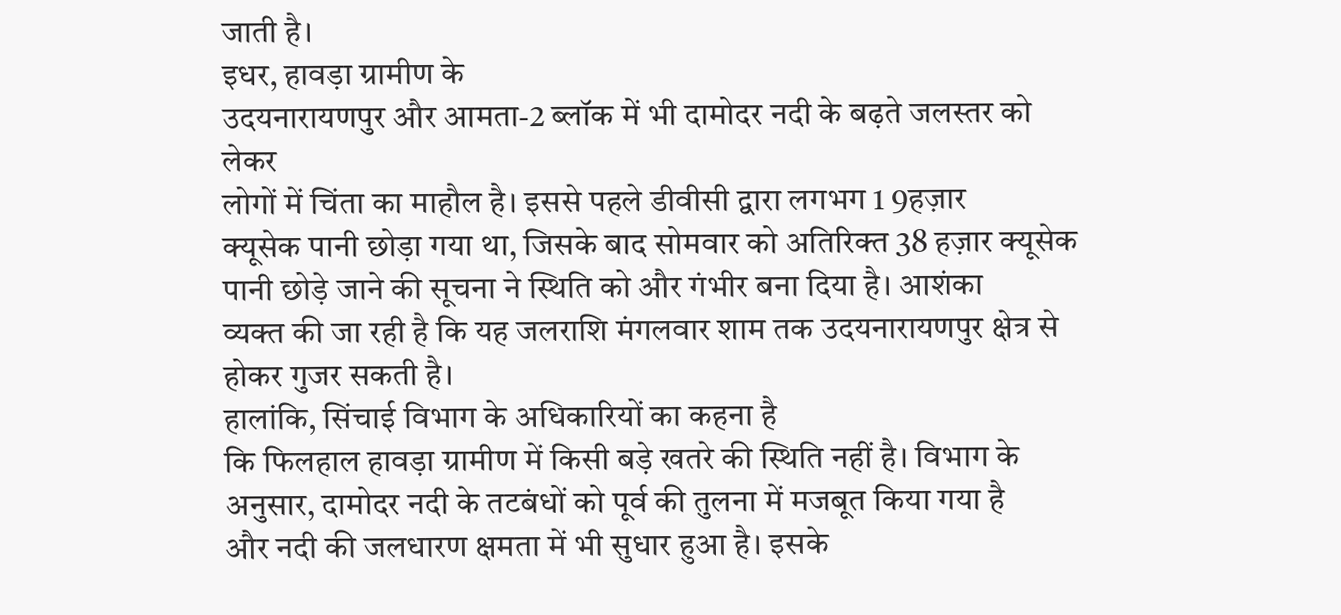जाती है।
इधर, हावड़ा ग्रामीण के
उदयनारायणपुर और आमता-2 ब्लॉक में भी दामोदर नदी के बढ़ते जलस्तर को लेकर
लोगों में चिंता का माहौल है। इससे पहले डीवीसी द्वारा लगभग 1 9हज़ार
क्यूसेक पानी छोड़ा गया था, जिसके बाद सोमवार को अतिरिक्त 38 हज़ार क्यूसेक
पानी छोड़े जाने की सूचना ने स्थिति को और गंभीर बना दिया है। आशंका
व्यक्त की जा रही है कि यह जलराशि मंगलवार शाम तक उदयनारायणपुर क्षेत्र से
होकर गुजर सकती है।
हालांकि, सिंचाई विभाग के अधिकारियों का कहना है
कि फिलहाल हावड़ा ग्रामीण में किसी बड़े खतरे की स्थिति नहीं है। विभाग के
अनुसार, दामोदर नदी के तटबंधों को पूर्व की तुलना में मजबूत किया गया है
और नदी की जलधारण क्षमता में भी सुधार हुआ है। इसके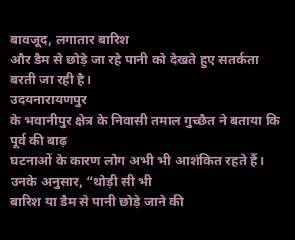बावजूद, लगातार बारिश
और डैम से छोड़े जा रहे पानी को देखते हुए सतर्कता बरती जा रही है।
उदयनारायणपुर
के भवानीपुर क्षेत्र के निवासी तमाल गुच्छैत ने बताया कि पूर्व की बाढ़
घटनाओं के कारण लोग अभी भी आशंकित रहते हैं। उनके अनुसार, “थोड़ी सी भी
बारिश या डैम से पानी छोड़े जाने की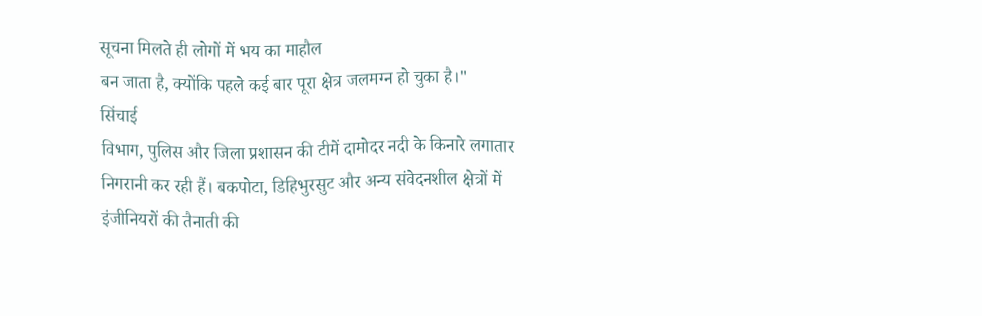सूचना मिलते ही लोगों में भय का माहौल
बन जाता है, क्योंकि पहले कई बार पूरा क्षेत्र जलमग्न हो चुका है।"
सिंचाई
विभाग, पुलिस और जिला प्रशासन की टीमें दामोदर नदी के किनारे लगातार
निगरानी कर रही हैं। बकपोटा, डिहिभुरसुट और अन्य संवेदनशील क्षेत्रों में
इंजीनियरों की तैनाती की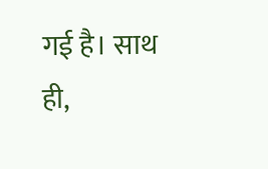गई है। साथ ही,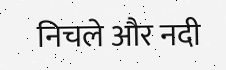निचले और नदी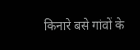किनारे बसे गांवों के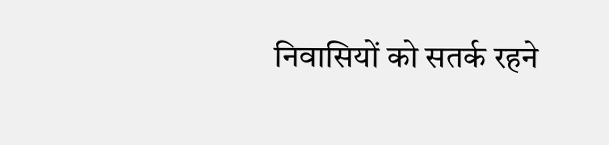निवासियों को सतर्क रहने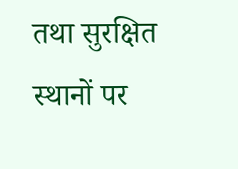तथा सुरक्षित स्थानों पर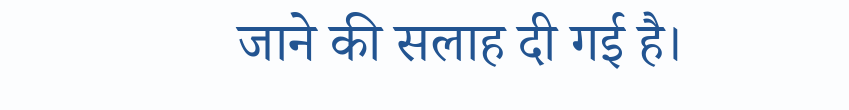जाने की सलाह दी गई है।